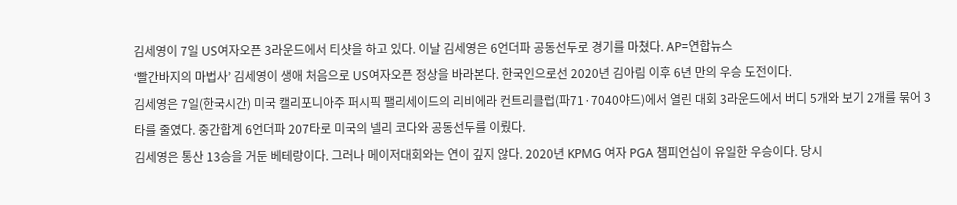김세영이 7일 US여자오픈 3라운드에서 티샷을 하고 있다. 이날 김세영은 6언더파 공동선두로 경기를 마쳤다. AP=연합뉴스
‘빨간바지의 마법사’ 김세영이 생애 처음으로 US여자오픈 정상을 바라본다. 한국인으로선 2020년 김아림 이후 6년 만의 우승 도전이다.
김세영은 7일(한국시간) 미국 캘리포니아주 퍼시픽 팰리세이드의 리비에라 컨트리클럽(파71·7040야드)에서 열린 대회 3라운드에서 버디 5개와 보기 2개를 묶어 3타를 줄였다. 중간합계 6언더파 207타로 미국의 넬리 코다와 공동선두를 이뤘다.
김세영은 통산 13승을 거둔 베테랑이다. 그러나 메이저대회와는 연이 깊지 않다. 2020년 KPMG 여자 PGA 챔피언십이 유일한 우승이다. 당시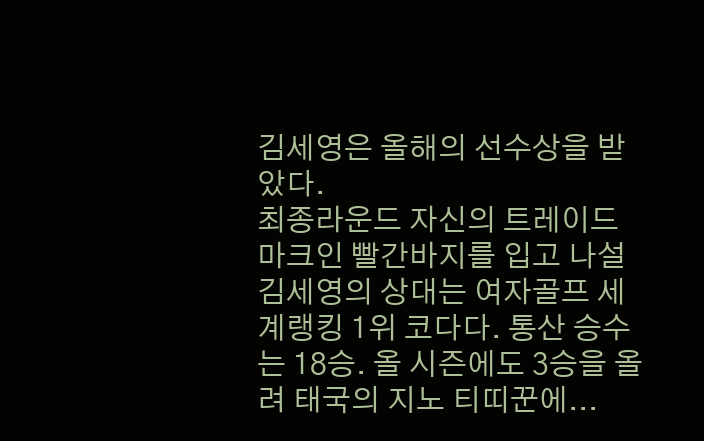김세영은 올해의 선수상을 받았다.
최종라운드 자신의 트레이드 마크인 빨간바지를 입고 나설 김세영의 상대는 여자골프 세계랭킹 1위 코다다. 통산 승수는 18승. 올 시즌에도 3승을 올려 태국의 지노 티띠꾼에...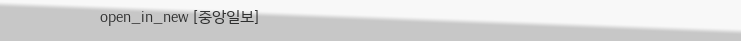open_in_new [중앙일보]